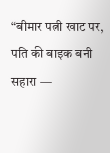“बीमार पत्नी खाट पर, पति की बाइक बनी सहारा —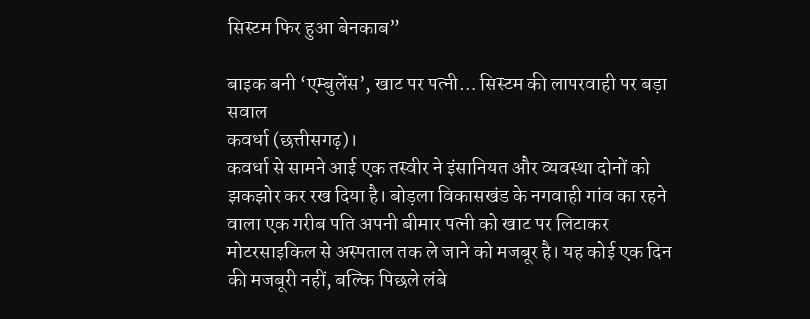सिस्टम फिर हुआ बेनकाब”

बाइक बनी ‘एम्बुलेंस’, खाट पर पत्नी… सिस्टम की लापरवाही पर बड़ा सवाल
कवर्धा (छत्तीसगढ़)।
कवर्धा से सामने आई एक तस्वीर ने इंसानियत और व्यवस्था दोनों को झकझोर कर रख दिया है। बोड़ला विकासखंड के नगवाही गांव का रहने वाला एक गरीब पति अपनी बीमार पत्नी को खाट पर लिटाकर मोटरसाइकिल से अस्पताल तक ले जाने को मजबूर है। यह कोई एक दिन की मजबूरी नहीं, बल्कि पिछले लंबे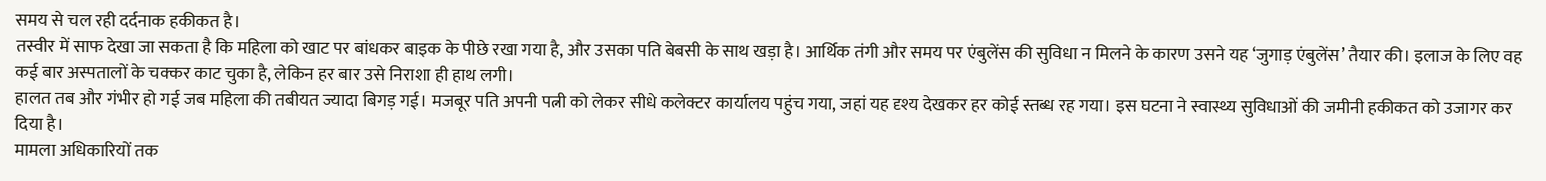समय से चल रही दर्दनाक हकीकत है।
तस्वीर में साफ देखा जा सकता है कि महिला को खाट पर बांधकर बाइक के पीछे रखा गया है, और उसका पति बेबसी के साथ खड़ा है। आर्थिक तंगी और समय पर एंबुलेंस की सुविधा न मिलने के कारण उसने यह ‘जुगाड़ एंबुलेंस’ तैयार की। इलाज के लिए वह कई बार अस्पतालों के चक्कर काट चुका है, लेकिन हर बार उसे निराशा ही हाथ लगी।
हालत तब और गंभीर हो गई जब महिला की तबीयत ज्यादा बिगड़ गई। मजबूर पति अपनी पत्नी को लेकर सीधे कलेक्टर कार्यालय पहुंच गया, जहां यह दृश्य देखकर हर कोई स्तब्ध रह गया। इस घटना ने स्वास्थ्य सुविधाओं की जमीनी हकीकत को उजागर कर दिया है।
मामला अधिकारियों तक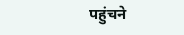पहुंचने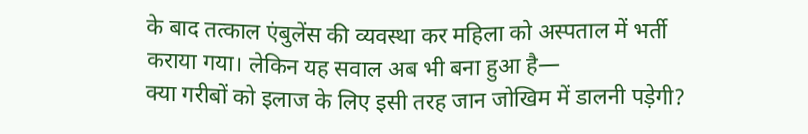के बाद तत्काल एंबुलेंस की व्यवस्था कर महिला को अस्पताल में भर्ती कराया गया। लेकिन यह सवाल अब भी बना हुआ है—
क्या गरीबों को इलाज के लिए इसी तरह जान जोखिम में डालनी पड़ेगी?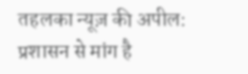तहलका न्यूज़ की अपील:
प्रशासन से मांग है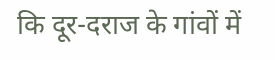कि दूर-दराज के गांवों में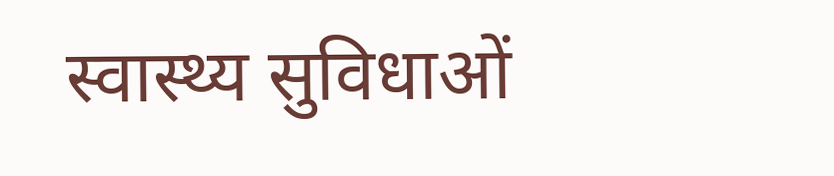स्वास्थ्य सुविधाओं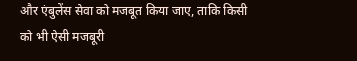और एंबुलेंस सेवा को मजबूत किया जाए, ताकि किसी को भी ऐसी मजबूरी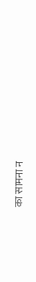का सामना न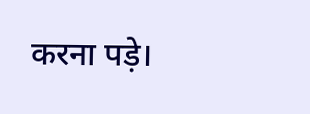करना पड़े।